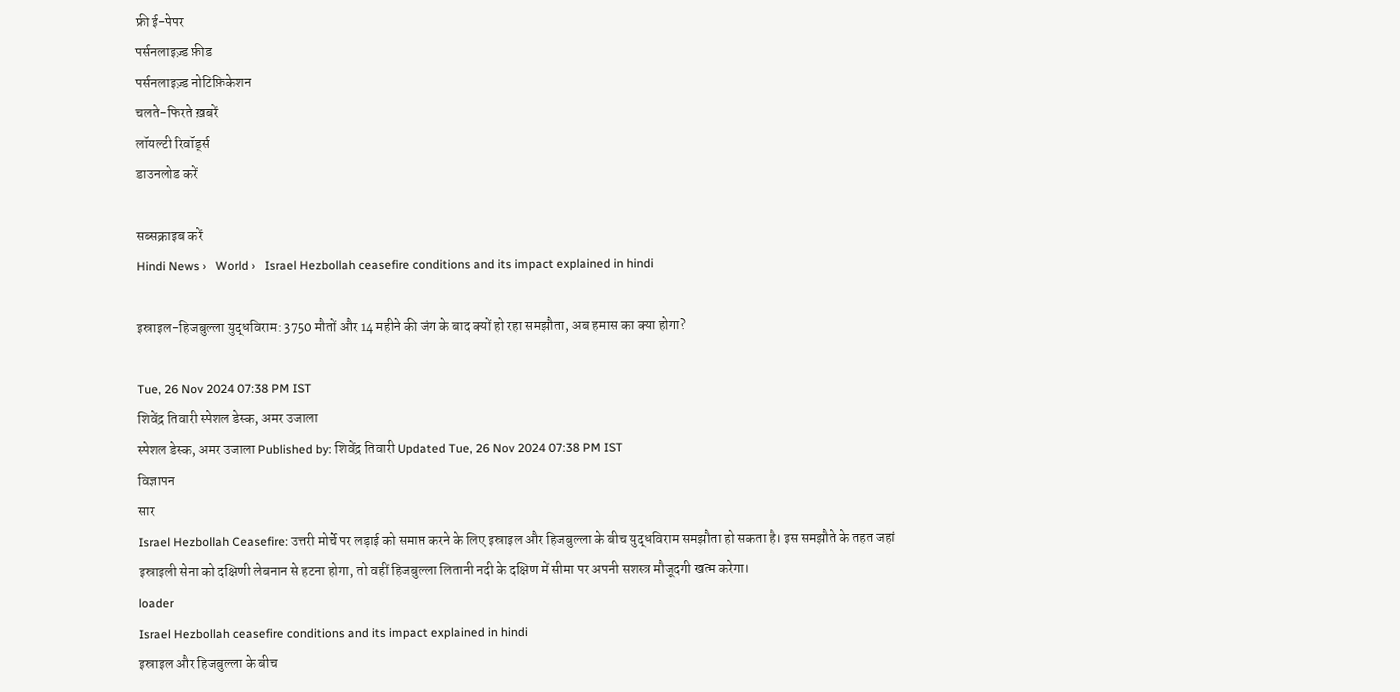फ्री ई-पेपर
पर्सनलाइज़्ड फ़ीड
पर्सनलाइज़्ड नोटिफ़िकेशन
चलते-फिरते ख़बरें
लॉयल्टी रिवॉर्ड्स
डाउनलोड करें

सब्सक्राइब करें
Hindi News ›   World ›   Israel Hezbollah ceasefire conditions and its impact explained in hindi

इस्राइल-हिजबुल्ला युद्धविराम: 3750 मौतों और 14 महीने की जंग के बाद क्यों हो रहा समझौता, अब हमास का क्या होगा?

Tue, 26 Nov 2024 07:38 PM IST
शिवेंद्र तिवारी स्पेशल डेस्क, अमर उजाला
स्पेशल डेस्क, अमर उजाला Published by: शिवेंद्र तिवारी Updated Tue, 26 Nov 2024 07:38 PM IST
विज्ञापन
सार
Israel Hezbollah Ceasefire: उत्तरी मोर्चे पर लड़ाई को समाप्त करने के लिए इस्राइल और हिजबुल्ला के बीच युद्धविराम समझौता हो सकता है। इस समझौते के तहत जहां इस्राइली सेना को दक्षिणी लेबनान से हटना होगा, तो वहीं हिजबुल्ला लितानी नदी के दक्षिण में सीमा पर अपनी सशस्त्र मौजूदगी खत्म करेगा।
loader
Israel Hezbollah ceasefire conditions and its impact explained in hindi
इस्राइल और हिजबुल्ला के बीच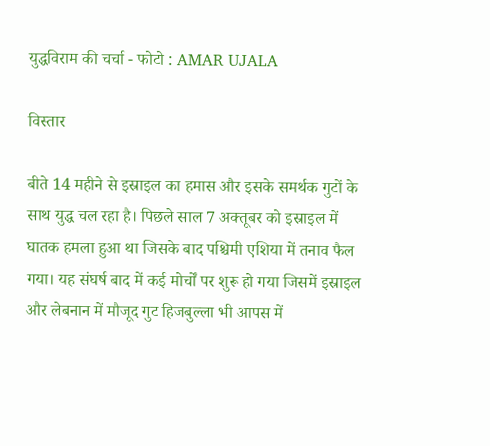युद्धविराम की चर्चा - फोटो : AMAR UJALA

विस्तार

बीते 14 महीने से इस्राइल का हमास और इसके समर्थक गुटों के साथ युद्ध चल रहा है। पिछले साल 7 अक्तूबर को इस्राइल में घातक हमला हुआ था जिसके बाद पश्चिमी एशिया में तनाव फैल गया। यह संघर्ष बाद में कई मोर्चों पर शुरू हो गया जिसमें इस्राइल और लेबनान में मौजूद गुट हिजबुल्ला भी आपस में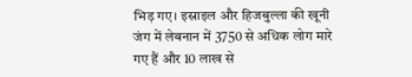भिड़ गए। इस्राइल और हिजबुल्ला की खूनी जंग में लेबनान में 3750 से अधिक लोग मारे गए हैं और 10 लाख से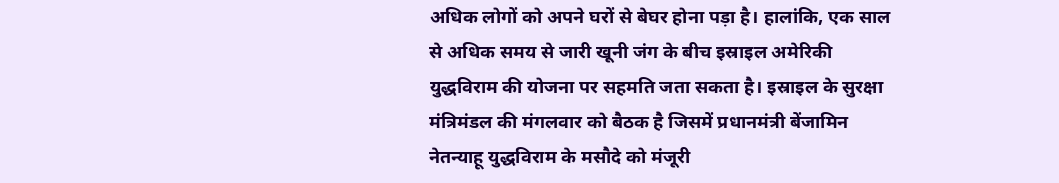अधिक लोगों को अपने घरों से बेघर होना पड़ा है। हालांकि, एक साल से अधिक समय से जारी खूनी जंग के बीच इस्राइल अमेरिकी युद्धविराम की योजना पर सहमति जता सकता है। इस्राइल के सुरक्षा मंत्रिमंडल की मंगलवार को बैठक है जिसमें प्रधानमंत्री बेंजामिन नेतन्याहू युद्धविराम के मसौदे को मंजूरी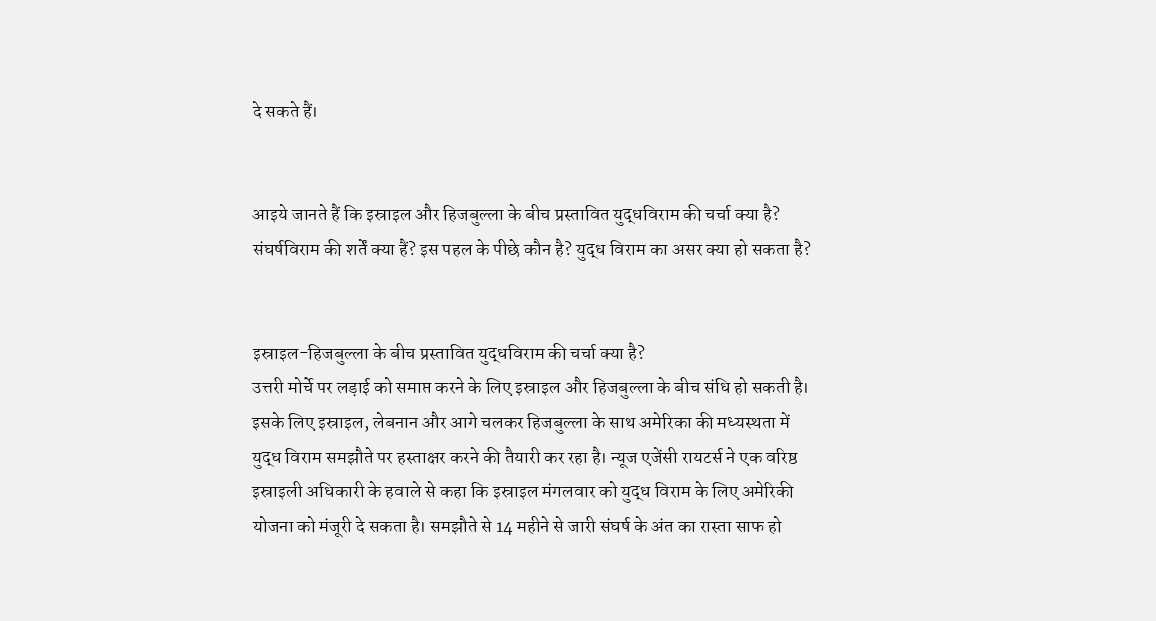दे सकते हैं।


आइये जानते हैं कि इस्राइल और हिजबुल्ला के बीच प्रस्तावित युद्धविराम की चर्चा क्या है? संघर्षविराम की शर्तें क्या हैं? इस पहल के पीछे कौन है? युद्ध विराम का असर क्या हो सकता है?


इस्राइल-हिजबुल्ला के बीच प्रस्तावित युद्धविराम की चर्चा क्या है?
उत्तरी मोर्चे पर लड़ाई को समाप्त करने के लिए इस्राइल और हिजबुल्ला के बीच संधि हो सकती है। इसके लिए इस्राइल, लेबनान और आगे चलकर हिजबुल्ला के साथ अमेरिका की मध्यस्थता में युद्ध विराम समझौते पर हस्ताक्षर करने की तैयारी कर रहा है। न्यूज एजेंसी रायटर्स ने एक वरिष्ठ इस्राइली अधिकारी के हवाले से कहा कि इस्राइल मंगलवार को युद्ध विराम के लिए अमेरिकी योजना को मंजूरी दे सकता है। समझौते से 14 महीने से जारी संघर्ष के अंत का रास्ता साफ हो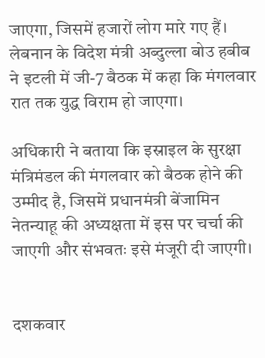जाएगा, जिसमें हजारों लोग मारे गए हैं। लेबनान के विदेश मंत्री अब्दुल्ला बोउ हबीब ने इटली में जी-7 बैठक में कहा कि मंगलवार रात तक युद्ध विराम हो जाएगा।

अधिकारी ने बताया कि इस्राइल के सुरक्षा मंत्रिमंडल की मंगलवार को बैठक होने की उम्मीद है, जिसमें प्रधानमंत्री बेंजामिन नेतन्याहू की अध्यक्षता में इस पर चर्चा की जाएगी और संभवतः इसे मंजूरी दी जाएगी।


दशकवार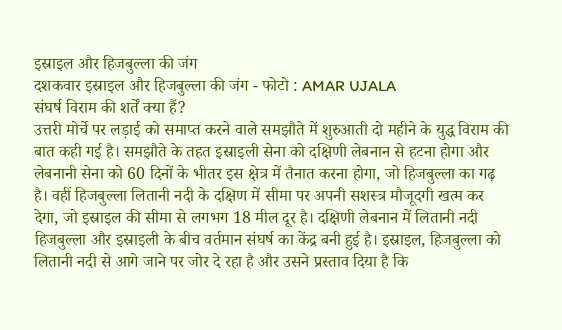इस्राइल और हिजबुल्ला की जंग
दशकवार इस्राइल और हिजबुल्ला की जंग - फोटो : AMAR UJALA
संघर्ष विराम की शर्तें क्या हैं?
उत्तरी मोर्चे पर लड़ाई को समाप्त करने वाले समझौते में शुरुआती दो महीने के युद्ध विराम की बात कही गई है। समझौते के तहत इस्राइली सेना को दक्षिणी लेबनान से हटना होगा और लेबनानी सेना को 60 दिनों के भीतर इस क्षेत्र में तैनात करना होगा, जो हिजबुल्ला का गढ़ है। वहीं हिजबुल्ला लितानी नदी के दक्षिण में सीमा पर अपनी सशस्त्र मौजूदगी खत्म कर देगा, जो इस्राइल की सीमा से लगभग 18 मील दूर है। दक्षिणी लेबनान में लितानी नदी हिजबुल्ला और इस्राइली के बीच वर्तमान संघर्ष का केंद्र बनी हुई है। इस्राइल, हिजबुल्ला को लितानी नदी से आगे जाने पर जोर दे रहा है और उसने प्रस्ताव दिया है कि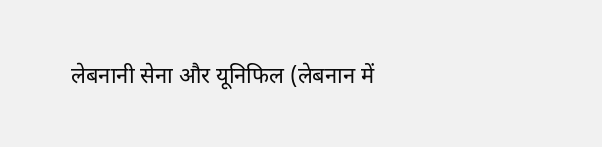लेबनानी सेना और यूनिफिल (लेबनान में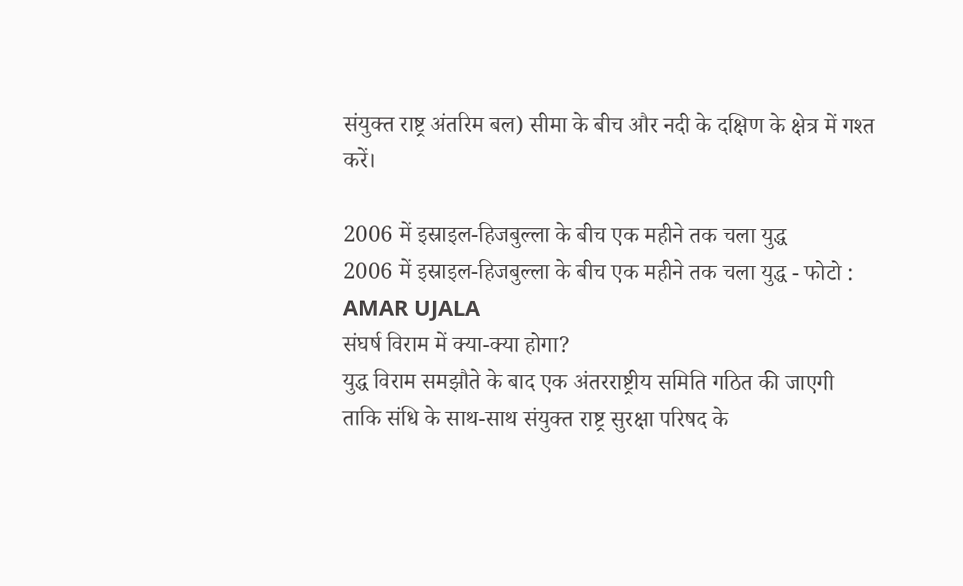संयुक्त राष्ट्र अंतरिम बल) सीमा के बीच और नदी के दक्षिण के क्षेत्र में गश्त करें।

2006 में इस्राइल-हिजबुल्ला के बीच एक महीने तक चला युद्ध
2006 में इस्राइल-हिजबुल्ला के बीच एक महीने तक चला युद्ध - फोटो : AMAR UJALA
संघर्ष विराम में क्या-क्या होगा?
युद्ध विराम समझौते के बाद एक अंतरराष्ट्रीय समिति गठित की जाएगी ताकि संधि के साथ-साथ संयुक्त राष्ट्र सुरक्षा परिषद के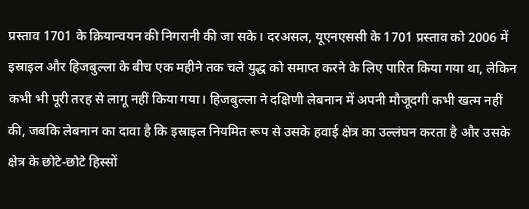प्रस्ताव 1701 के क्रियान्वयन की निगरानी की जा सके। दरअसल, यूएनएससी के 1701 प्रस्ताव को 2006 में इस्राइल और हिजबुल्ला के बीच एक महीने तक चले युद्ध को समाप्त करने के लिए पारित किया गया था, लेकिन कभी भी पूरी तरह से लागू नहीं किया गया। हिजबुल्ला ने दक्षिणी लेबनान में अपनी मौजूदगी कभी खत्म नहीं की, जबकि लेबनान का दावा है कि इस्राइल नियमित रूप से उसके हवाई क्षेत्र का उल्लंघन करता है और उसके क्षेत्र के छोटे-छोटे हिस्सों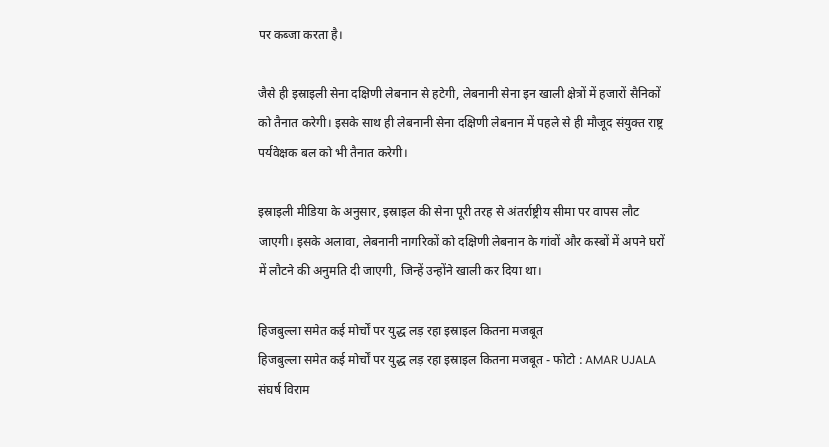पर कब्जा करता है।

जैसे ही इस्राइली सेना दक्षिणी लेबनान से हटेगी, लेबनानी सेना इन खाली क्षेत्रों में हजारों सैनिकों को तैनात करेगी। इसके साथ ही लेबनानी सेना दक्षिणी लेबनान में पहले से ही मौजूद संयुक्त राष्ट्र पर्यवेक्षक बल को भी तैनात करेगी।

इस्राइली मीडिया के अनुसार, इस्राइल की सेना पूरी तरह से अंतर्राष्ट्रीय सीमा पर वापस लौट जाएगी। इसके अलावा, लेबनानी नागरिकों को दक्षिणी लेबनान के गांवों और कस्बों में अपने घरों में लौटने की अनुमति दी जाएगी, जिन्हें उन्होंने खाली कर दिया था।

हिजबुल्ला समेत कई मोर्चों पर युद्ध लड़ रहा इस्राइल कितना मजबूत
हिजबुल्ला समेत कई मोर्चों पर युद्ध लड़ रहा इस्राइल कितना मजबूत - फोटो : AMAR UJALA
संघर्ष विराम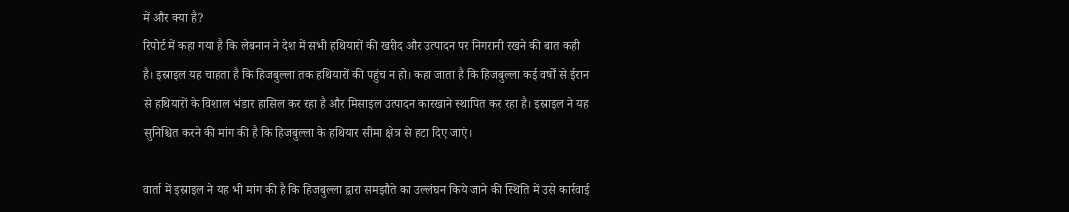में और क्या है?
रिपोर्ट में कहा गया है कि लेबनान ने देश में सभी हथियारों की खरीद और उत्पादन पर निगरानी रखने की बात कही है। इस्राइल यह चाहता है कि हिजबुल्ला तक हथियारों की पहुंच न हो। कहा जाता है कि हिजबुल्ला कई वर्षों से ईरान से हथियारों के विशाल भंडार हासिल कर रहा है और मिसाइल उत्पादन कारखाने स्थापित कर रहा है। इस्राइल ने यह सुनिश्चित करने की मांग की है कि हिजबुल्ला के हथियार सीमा क्षेत्र से हटा दिए जाएं।

वार्ता में इस्राइल ने यह भी मांग की है कि हिजबुल्ला द्वारा समझौते का उल्लंघन किये जाने की स्थिति में उसे कार्रवाई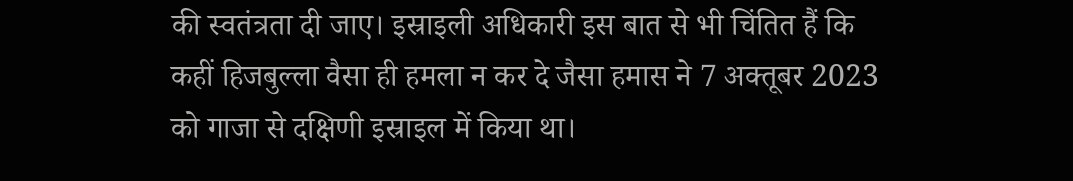की स्वतंत्रता दी जाए। इस्राइली अधिकारी इस बात से भी चिंतित हैं कि कहीं हिजबुल्ला वैसा ही हमला न कर दे जैसा हमास ने 7 अक्तूबर 2023 को गाजा से दक्षिणी इस्राइल में किया था।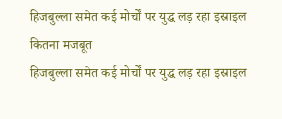हिजबुल्ला समेत कई मोर्चों पर युद्ध लड़ रहा इस्राइल कितना मजबूत
हिजबुल्ला समेत कई मोर्चों पर युद्ध लड़ रहा इस्राइल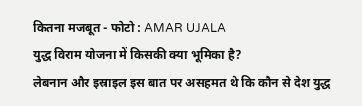कितना मजबूत - फोटो : AMAR UJALA
युद्ध विराम योजना में किसकी क्या भूमिका है?
लेबनान और इस्राइल इस बात पर असहमत थे कि कौन से देश युद्ध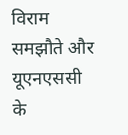विराम समझौते और यूएनएससी के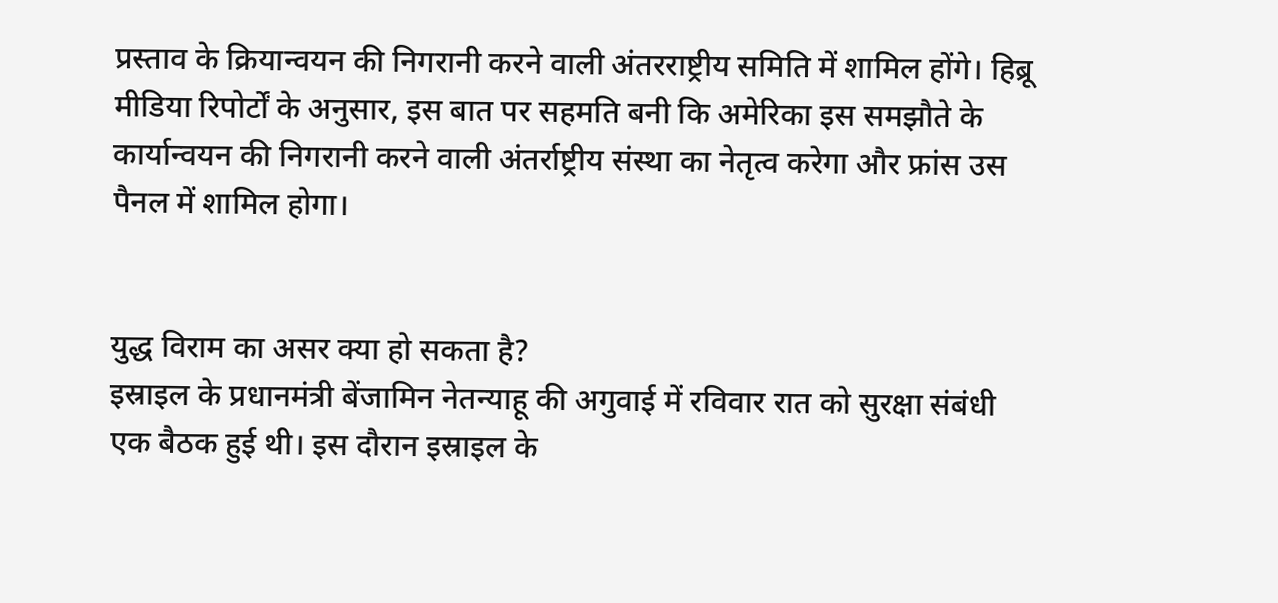प्रस्ताव के क्रियान्वयन की निगरानी करने वाली अंतरराष्ट्रीय समिति में शामिल होंगे। हिब्रू मीडिया रिपोर्टों के अनुसार, इस बात पर सहमति बनी कि अमेरिका इस समझौते के कार्यान्वयन की निगरानी करने वाली अंतर्राष्ट्रीय संस्था का नेतृत्व करेगा और फ्रांस उस पैनल में शामिल होगा।


युद्ध विराम का असर क्या हो सकता है?
इस्राइल के प्रधानमंत्री बेंजामिन नेतन्याहू की अगुवाई में रविवार रात को सुरक्षा संबंधी एक बैठक हुई थी। इस दौरान इस्राइल के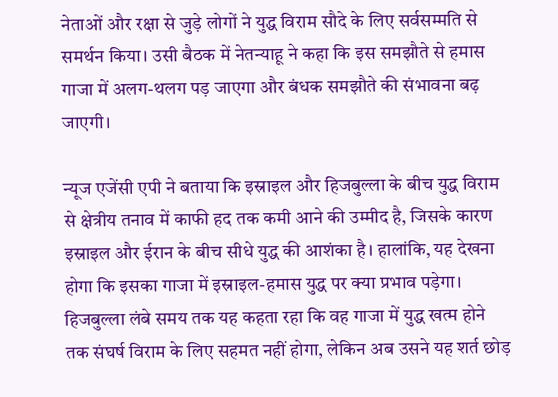नेताओं और रक्षा से जुड़े लोगों ने युद्ध विराम सौदे के लिए सर्वसम्मति से समर्थन किया। उसी बैठक में नेतन्याहू ने कहा कि इस समझौते से हमास गाजा में अलग-थलग पड़ जाएगा और बंधक समझौते की संभावना बढ़ जाएगी।

न्यूज एजेंसी एपी ने बताया कि इस्राइल और हिजबुल्ला के बीच युद्ध विराम से क्षेत्रीय तनाव में काफी हद तक कमी आने की उम्मीद है, जिसके कारण इस्राइल और ईरान के बीच सीधे युद्ध की आशंका है। हालांकि, यह देखना होगा कि इसका गाजा में इस्राइल-हमास युद्ध पर क्या प्रभाव पड़ेगा। हिजबुल्ला लंबे समय तक यह कहता रहा कि वह गाजा में युद्ध खत्म होने तक संघर्ष विराम के लिए सहमत नहीं होगा, लेकिन अब उसने यह शर्त छोड़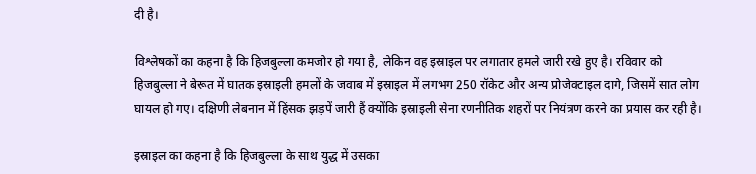दी है।

विश्लेषकों का कहना है कि हिजबुल्ला कमजोर हो गया है, लेकिन वह इस्राइल पर लगातार हमले जारी रखे हुए है। रविवार को हिजबुल्ला ने बेरूत में घातक इस्राइली हमलों के जवाब में इस्राइल में लगभग 250 रॉकेट और अन्य प्रोजेक्टाइल दागे, जिसमें सात लोग घायल हो गए। दक्षिणी लेबनान में हिंसक झड़पें जारी हैं क्योंकि इस्राइली सेना रणनीतिक शहरों पर नियंत्रण करने का प्रयास कर रही है।

इस्राइल का कहना है कि हिजबुल्ला के साथ युद्ध में उसका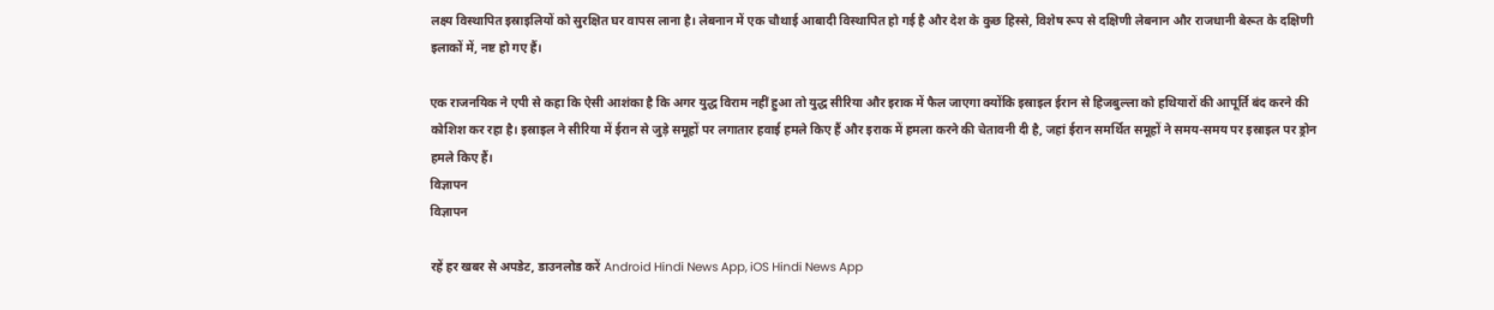लक्ष्य विस्थापित इस्राइलियों को सुरक्षित घर वापस लाना है। लेबनान में एक चौथाई आबादी विस्थापित हो गई है और देश के कुछ हिस्से, विशेष रूप से दक्षिणी लेबनान और राजधानी बेरूत के दक्षिणी इलाकों में, नष्ट हो गए हैं।

एक राजनयिक ने एपी से कहा कि ऐसी आशंका है कि अगर युद्ध विराम नहीं हुआ तो युद्ध सीरिया और इराक में फैल जाएगा क्योंकि इस्राइल ईरान से हिजबुल्ला को हथियारों की आपूर्ति बंद करने की कोशिश कर रहा है। इस्राइल ने सीरिया में ईरान से जुड़े समूहों पर लगातार हवाई हमले किए हैं और इराक में हमला करने की चेतावनी दी है, जहां ईरान समर्थित समूहों ने समय-समय पर इस्राइल पर ड्रोन हमले किए हैं।
विज्ञापन
विज्ञापन

रहें हर खबर से अपडेट, डाउनलोड करें Android Hindi News App, iOS Hindi News App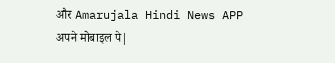और Amarujala Hindi News APP अपने मोबाइल पे|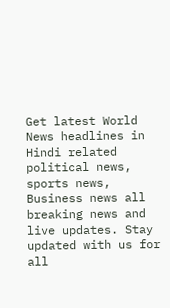Get latest World News headlines in Hindi related political news, sports news, Business news all breaking news and live updates. Stay updated with us for all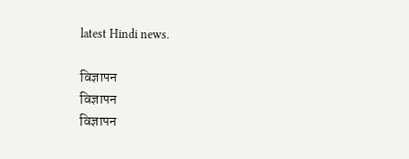latest Hindi news.

विज्ञापन
विज्ञापन
विज्ञापन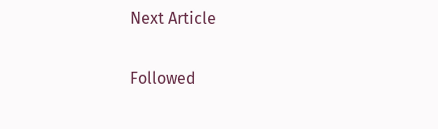Next Article

Followed